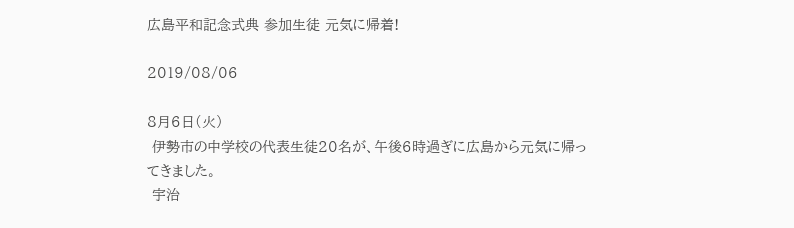広島平和記念式典 参加生徒 元気に帰着!

2019/08/06

8月6日(火)
 伊勢市の中学校の代表生徒20名が、午後6時過ぎに広島から元気に帰ってきました。
 宇治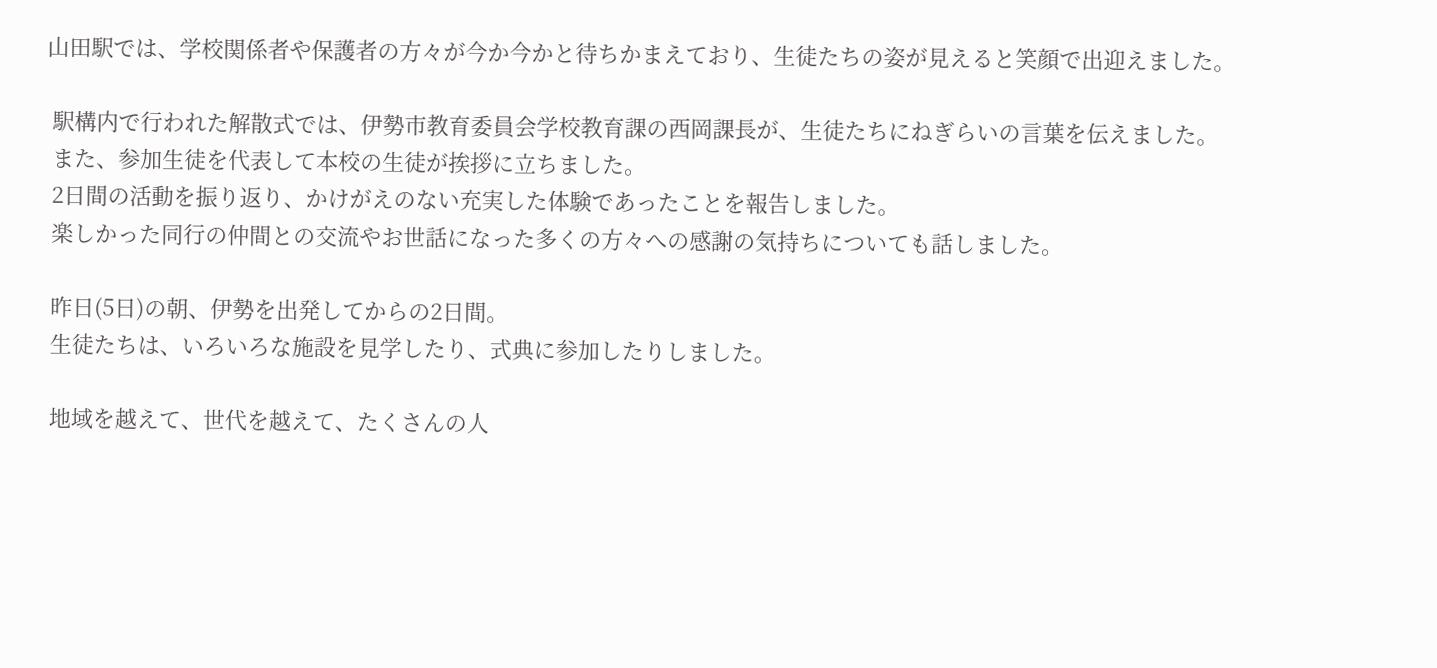山田駅では、学校関係者や保護者の方々が今か今かと待ちかまえており、生徒たちの姿が見えると笑顔で出迎えました。

 駅構内で行われた解散式では、伊勢市教育委員会学校教育課の西岡課長が、生徒たちにねぎらいの言葉を伝えました。
 また、参加生徒を代表して本校の生徒が挨拶に立ちました。
 2日間の活動を振り返り、かけがえのない充実した体験であったことを報告しました。
 楽しかった同行の仲間との交流やお世話になった多くの方々への感謝の気持ちについても話しました。

 昨日(5日)の朝、伊勢を出発してからの2日間。
 生徒たちは、いろいろな施設を見学したり、式典に参加したりしました。

 地域を越えて、世代を越えて、たくさんの人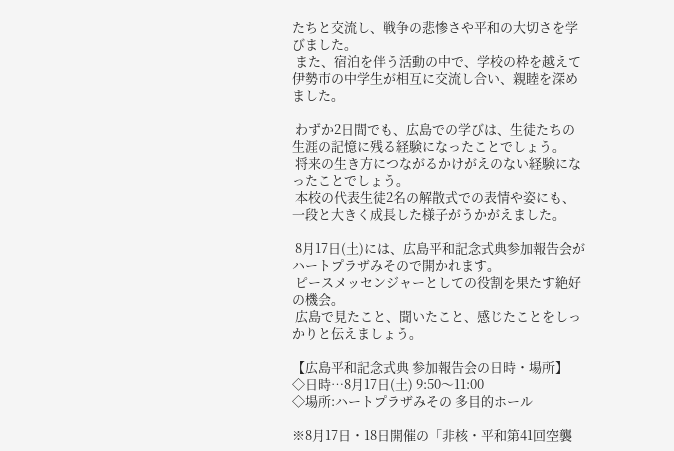たちと交流し、戦争の悲惨さや平和の大切さを学びました。
 また、宿泊を伴う活動の中で、学校の枠を越えて伊勢市の中学生が相互に交流し合い、親睦を深めました。

 わずか2日間でも、広島での学びは、生徒たちの生涯の記憶に残る経験になったことでしょう。
 将来の生き方につながるかけがえのない経験になったことでしょう。
 本校の代表生徒2名の解散式での表情や姿にも、一段と大きく成長した様子がうかがえました。

 8月17日(土)には、広島平和記念式典参加報告会がハートプラザみそので開かれます。
 ピースメッセンジャーとしての役割を果たす絶好の機会。
 広島で見たこと、聞いたこと、感じたことをしっかりと伝えましょう。

【広島平和記念式典 参加報告会の日時・場所】
◇日時…8月17日(土) 9:50〜11:00
◇場所:ハートプラザみその 多目的ホール

※8月17日・18日開催の「非核・平和第41回空襲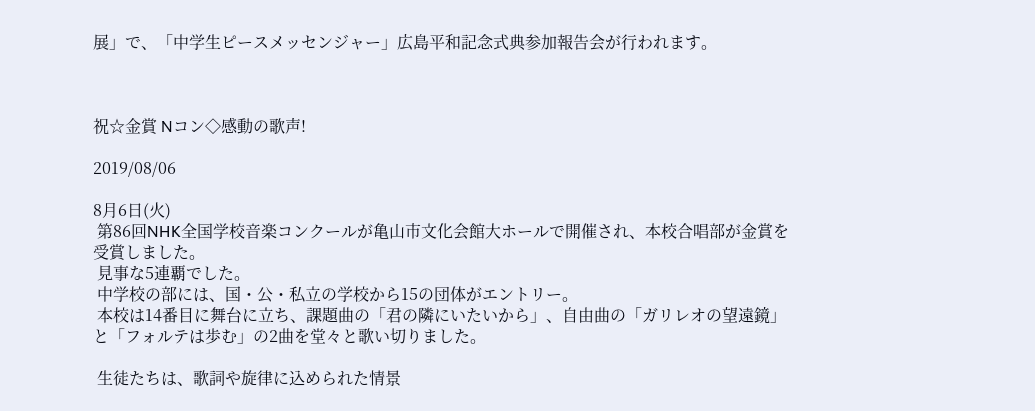展」で、「中学生ピースメッセンジャー」広島平和記念式典参加報告会が行われます。



祝☆金賞 Nコン◇感動の歌声!

2019/08/06

8月6日(火)
 第86回NHK全国学校音楽コンクールが亀山市文化会館大ホールで開催され、本校合唱部が金賞を受賞しました。
 見事な5連覇でした。
 中学校の部には、国・公・私立の学校から15の団体がエントリー。
 本校は14番目に舞台に立ち、課題曲の「君の隣にいたいから」、自由曲の「ガリレオの望遠鏡」と「フォルテは歩む」の2曲を堂々と歌い切りました。

 生徒たちは、歌詞や旋律に込められた情景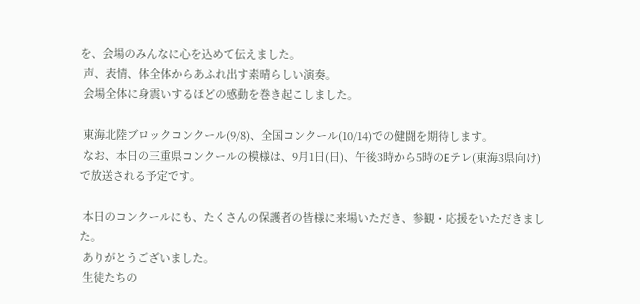を、会場のみんなに心を込めて伝えました。
 声、表情、体全体からあふれ出す素晴らしい演奏。
 会場全体に身震いするほどの感動を巻き起こしました。

 東海北陸ブロックコンクール(9/8)、全国コンクール(10/14)での健闘を期待します。
 なお、本日の三重県コンクールの模様は、9月1日(日)、午後3時から5時のEテレ(東海3県向け)で放送される予定です。

 本日のコンクールにも、たくさんの保護者の皆様に来場いただき、参観・応援をいただきました。
 ありがとうございました。
 生徒たちの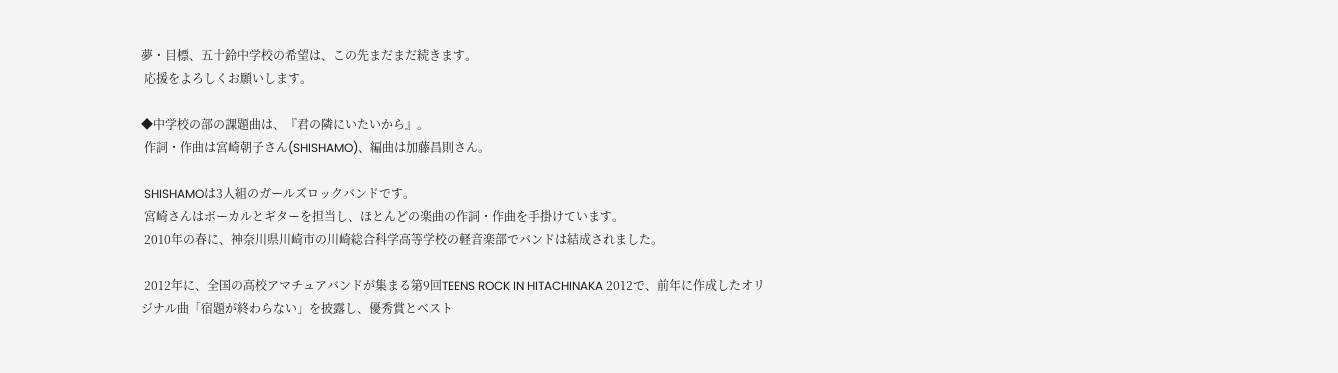夢・目標、五十鈴中学校の希望は、この先まだまだ続きます。
 応援をよろしくお願いします。

◆中学校の部の課題曲は、『君の隣にいたいから』。
 作詞・作曲は宮崎朝子さん(SHISHAMO)、編曲は加藤昌則さん。

 SHISHAMOは3人組のガールズロックバンドです。
 宮崎さんはボーカルとギターを担当し、ほとんどの楽曲の作詞・作曲を手掛けています。
 2010年の春に、神奈川県川崎市の川崎総合科学高等学校の軽音楽部でバンドは結成されました。

 2012年に、全国の高校アマチュアバンドが集まる第9回TEENS ROCK IN HITACHINAKA 2012で、前年に作成したオリジナル曲「宿題が終わらない」を披露し、優秀賞とベスト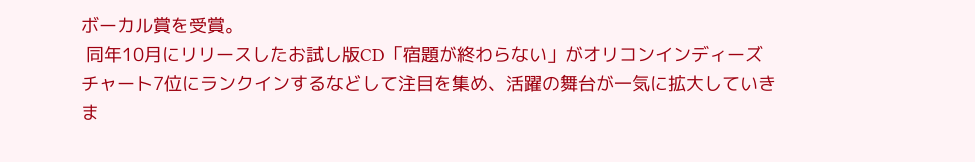ボーカル賞を受賞。
 同年10月にリリースしたお試し版CD「宿題が終わらない」がオリコンインディーズチャート7位にランクインするなどして注目を集め、活躍の舞台が一気に拡大していきま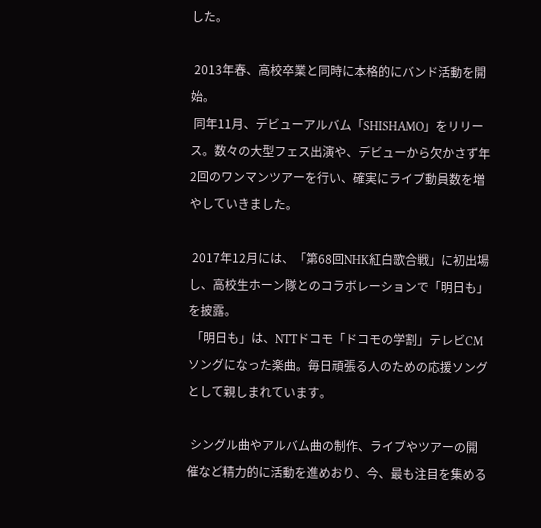した。

 2013年春、高校卒業と同時に本格的にバンド活動を開始。
 同年11月、デビューアルバム「SHISHAMO」をリリース。数々の大型フェス出演や、デビューから欠かさず年2回のワンマンツアーを行い、確実にライブ動員数を増やしていきました。

 2017年12月には、「第68回NHK紅白歌合戦」に初出場し、高校生ホーン隊とのコラボレーションで「明日も」を披露。
 「明日も」は、NTTドコモ「ドコモの学割」テレビCMソングになった楽曲。毎日頑張る人のための応援ソングとして親しまれています。

 シングル曲やアルバム曲の制作、ライブやツアーの開催など精力的に活動を進めおり、今、最も注目を集める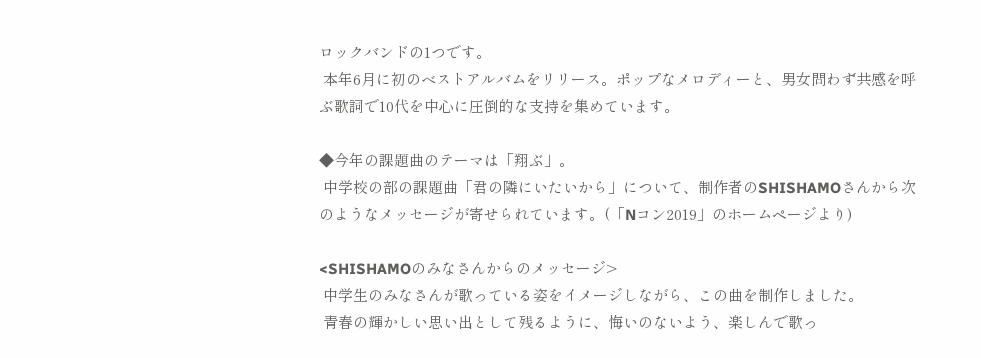ロックバンドの1つです。
 本年6月に初のベストアルバムをリリース。ポップなメロディーと、男女問わず共感を呼ぶ歌詞で10代を中心に圧倒的な支持を集めています。

◆今年の課題曲のテーマは「翔ぶ」。
 中学校の部の課題曲「君の隣にいたいから」について、制作者のSHISHAMOさんから次のようなメッセージが寄せられています。(「Nコン2019」のホームページより)

<SHISHAMOのみなさんからのメッセージ>
 中学生のみなさんが歌っている姿をイメージしながら、この曲を制作しました。
 青春の輝かしい思い出として残るように、悔いのないよう、楽しんで歌っ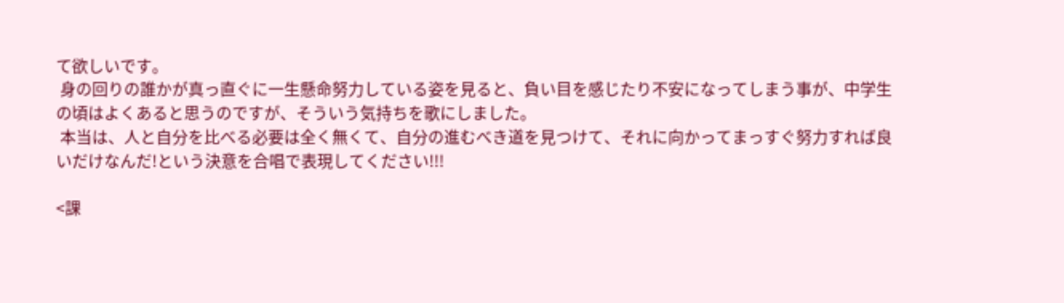て欲しいです。
 身の回りの誰かが真っ直ぐに一生懸命努力している姿を見ると、負い目を感じたり不安になってしまう事が、中学生の頃はよくあると思うのですが、そういう気持ちを歌にしました。
 本当は、人と自分を比べる必要は全く無くて、自分の進むべき道を見つけて、それに向かってまっすぐ努力すれば良いだけなんだ!という決意を合唱で表現してください!!!

<課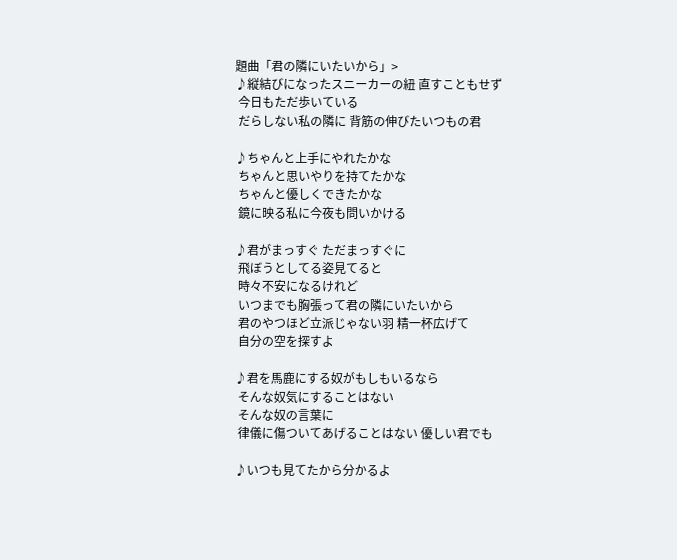題曲「君の隣にいたいから」>
♪縦結びになったスニーカーの紐 直すこともせず
 今日もただ歩いている
 だらしない私の隣に 背筋の伸びたいつもの君

♪ちゃんと上手にやれたかな
 ちゃんと思いやりを持てたかな
 ちゃんと優しくできたかな
 鏡に映る私に今夜も問いかける

♪君がまっすぐ ただまっすぐに
 飛ぼうとしてる姿見てると
 時々不安になるけれど
 いつまでも胸張って君の隣にいたいから
 君のやつほど立派じゃない羽 精一杯広げて
 自分の空を探すよ

♪君を馬鹿にする奴がもしもいるなら
 そんな奴気にすることはない
 そんな奴の言葉に
 律儀に傷ついてあげることはない 優しい君でも

♪いつも見てたから分かるよ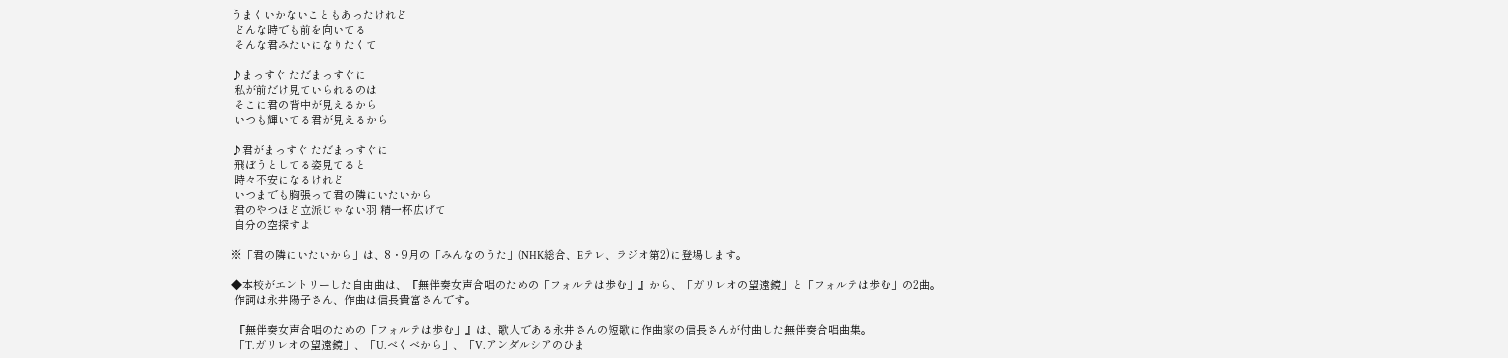うまくいかないこともあったけれど
 どんな時でも前を向いてる
 そんな君みたいになりたくて

♪まっすぐ ただまっすぐに
 私が前だけ見ていられるのは
 そこに君の背中が見えるから
 いつも輝いてる君が見えるから

♪君がまっすぐ ただまっすぐに
 飛ぼうとしてる姿見てると
 時々不安になるけれど
 いつまでも胸張って君の隣にいたいから
 君のやつほど立派じゃない羽 精一杯広げて
 自分の空探すよ

※「君の隣にいたいから」は、8・9月の「みんなのうた」(NHK総合、Eテレ、ラジオ第2)に登場します。

◆本校がエントリーした自由曲は、『無伴奏女声合唱のための「フォルテは歩む」』から、「ガリレオの望遠鏡」と「フォルテは歩む」の2曲。
 作詞は永井陽子さん、作曲は信長貴富さんです。

 『無伴奏女声合唱のための「フォルテは歩む」』は、歌人である永井さんの短歌に作曲家の信長さんが付曲した無伴奏合唱曲集。
 「T.ガリレオの望遠鏡」、「U.べくべから」、「V.アンダルシアのひま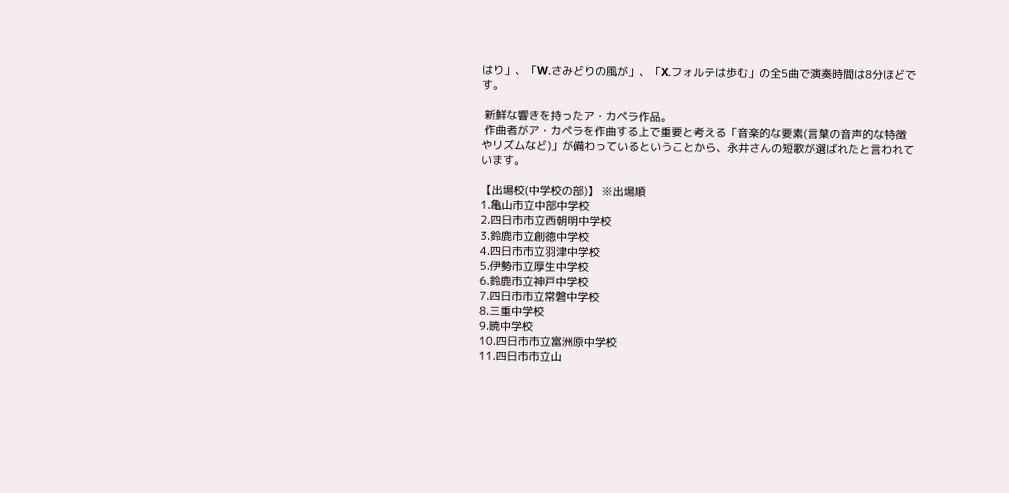はり」、「W.さみどりの風が」、「X.フォルテは歩む」の全5曲で演奏時間は8分ほどです。

 新鮮な響きを持ったア・カペラ作品。
 作曲者がア・カペラを作曲する上で重要と考える「音楽的な要素(言葉の音声的な特徴やリズムなど)」が備わっているということから、永井さんの短歌が選ばれたと言われています。

【出場校(中学校の部)】 ※出場順
1.亀山市立中部中学校
2.四日市市立西朝明中学校
3.鈴鹿市立創徳中学校
4.四日市市立羽津中学校
5.伊勢市立厚生中学校
6.鈴鹿市立神戸中学校
7.四日市市立常磐中学校
8.三重中学校
9.暁中学校
10.四日市市立富洲原中学校
11.四日市市立山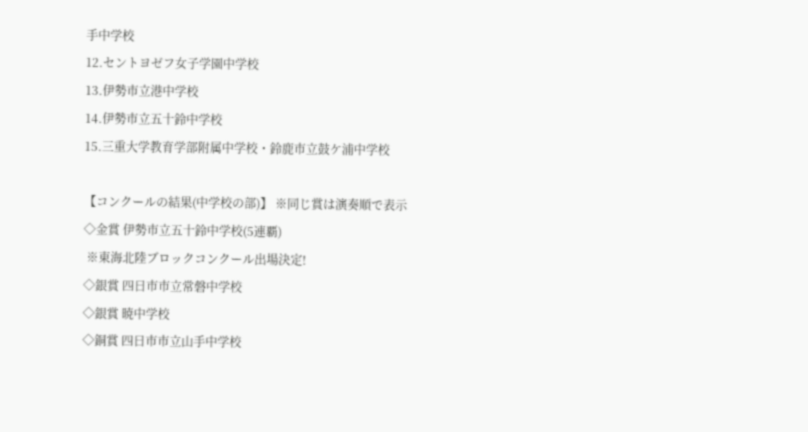手中学校
12.セントヨゼフ女子学園中学校
13.伊勢市立港中学校
14.伊勢市立五十鈴中学校
15.三重大学教育学部附属中学校・鈴鹿市立鼓ケ浦中学校

【コンクールの結果(中学校の部)】 ※同じ賞は演奏順で表示
◇金賞 伊勢市立五十鈴中学校(5連覇)
 ※東海北陸ブロックコンクール出場決定!
◇銀賞 四日市市立常磐中学校
◇銀賞 暁中学校
◇銅賞 四日市市立山手中学校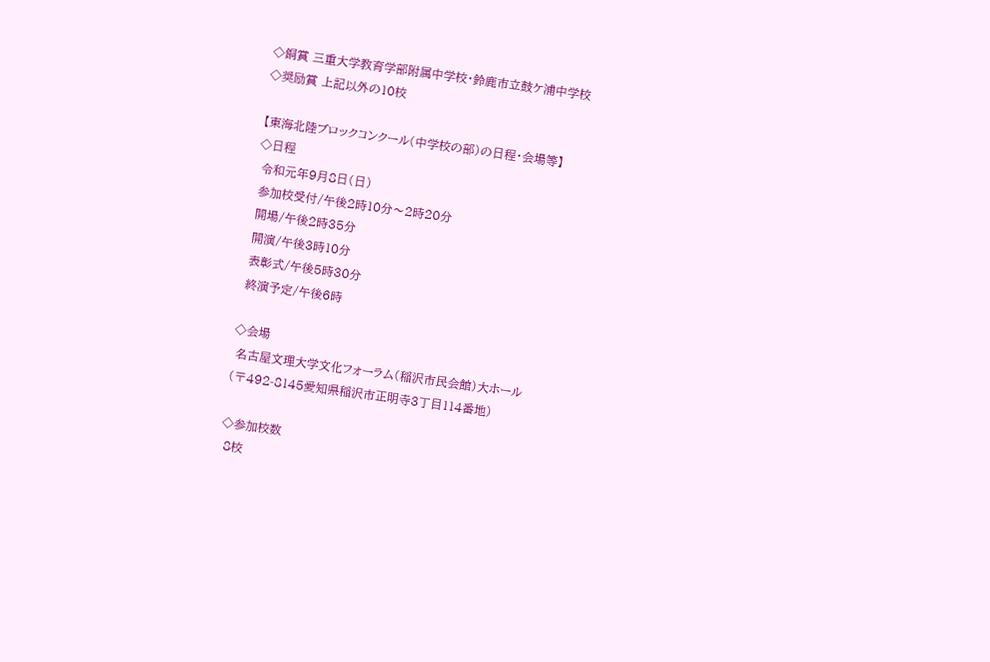◇銅賞 三重大学教育学部附属中学校・鈴鹿市立鼓ケ浦中学校
◇奨励賞 上記以外の10校

【東海北陸ブロックコンクール(中学校の部)の日程・会場等】
◇日程
 令和元年9月8日(日)
 参加校受付/午後2時10分〜2時20分
 開場/午後2時35分
 開演/午後3時10分
 表彰式/午後5時30分
 終演予定/午後6時

◇会場
 名古屋文理大学文化フォーラム(稲沢市民会館)大ホール
(〒492-8145愛知県稲沢市正明寺3丁目114番地)

◇参加校数
 8校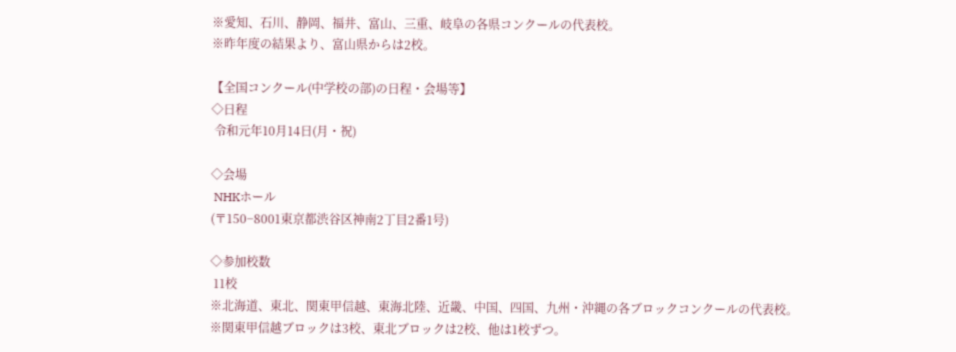※愛知、石川、静岡、福井、富山、三重、岐阜の各県コンクールの代表校。
※昨年度の結果より、富山県からは2校。

【全国コンクール(中学校の部)の日程・会場等】
◇日程
 令和元年10月14日(月・祝)

◇会場
 NHKホール
(〒150−8001東京都渋谷区神南2丁目2番1号)

◇参加校数
 11校
※北海道、東北、関東甲信越、東海北陸、近畿、中国、四国、九州・沖縄の各ブロックコンクールの代表校。
※関東甲信越ブロックは3校、東北ブロックは2校、他は1校ずつ。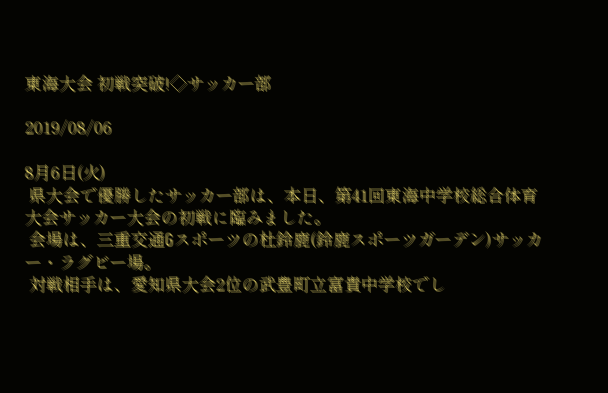東海大会 初戦突破!◇サッカー部

2019/08/06

8月6日(火)
 県大会で優勝したサッカー部は、本日、第41回東海中学校総合体育大会サッカー大会の初戦に臨みました。
 会場は、三重交通Gスポーツの杜鈴鹿(鈴鹿スポーツガーデン)サッカー・ラグビー場。
 対戦相手は、愛知県大会2位の武豊町立富貴中学校でし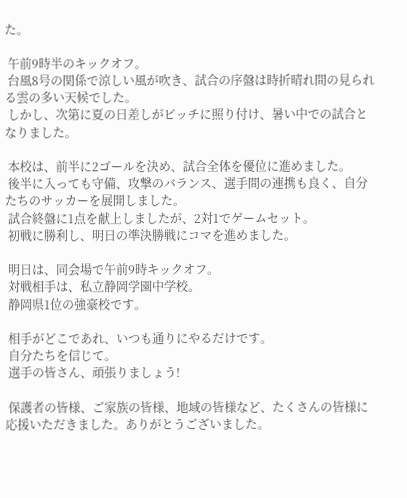た。

 午前9時半のキックオフ。
 台風8号の関係で涼しい風が吹き、試合の序盤は時折晴れ間の見られる雲の多い天候でした。
 しかし、次第に夏の日差しがピッチに照り付け、暑い中での試合となりました。

 本校は、前半に2ゴールを決め、試合全体を優位に進めました。
 後半に入っても守備、攻撃のバランス、選手間の連携も良く、自分たちのサッカーを展開しました。
 試合終盤に1点を献上しましたが、2対1でゲームセット。
 初戦に勝利し、明日の準決勝戦にコマを進めました。

 明日は、同会場で午前9時キックオフ。
 対戦相手は、私立静岡学園中学校。
 静岡県1位の強豪校です。

 相手がどこであれ、いつも通りにやるだけです。
 自分たちを信じて。
 選手の皆さん、頑張りましょう!

 保護者の皆様、ご家族の皆様、地域の皆様など、たくさんの皆様に応援いただきました。ありがとうございました。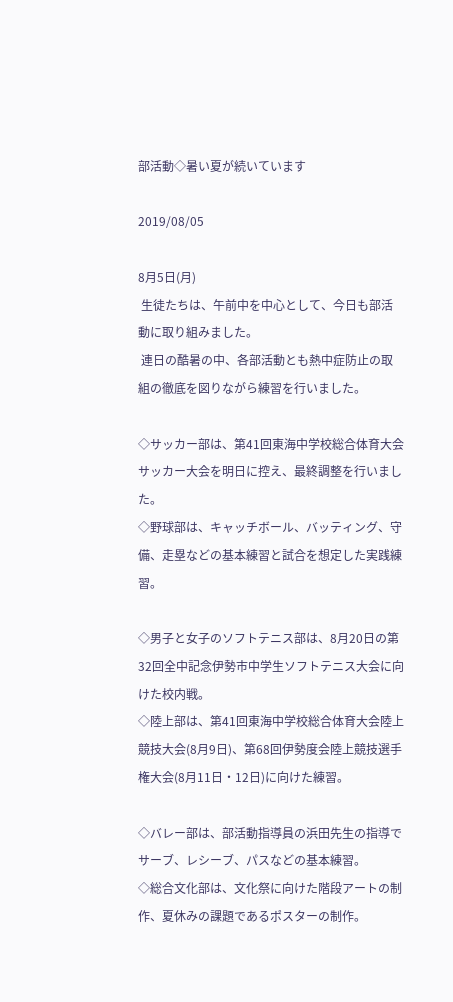部活動◇暑い夏が続いています

2019/08/05

8月5日(月)
 生徒たちは、午前中を中心として、今日も部活動に取り組みました。
 連日の酷暑の中、各部活動とも熱中症防止の取組の徹底を図りながら練習を行いました。

◇サッカー部は、第41回東海中学校総合体育大会サッカー大会を明日に控え、最終調整を行いました。
◇野球部は、キャッチボール、バッティング、守備、走塁などの基本練習と試合を想定した実践練習。

◇男子と女子のソフトテニス部は、8月20日の第32回全中記念伊勢市中学生ソフトテニス大会に向けた校内戦。
◇陸上部は、第41回東海中学校総合体育大会陸上競技大会(8月9日)、第68回伊勢度会陸上競技選手権大会(8月11日・12日)に向けた練習。

◇バレー部は、部活動指導員の浜田先生の指導でサーブ、レシーブ、パスなどの基本練習。
◇総合文化部は、文化祭に向けた階段アートの制作、夏休みの課題であるポスターの制作。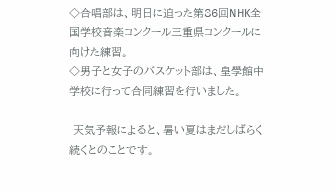◇合唱部は、明日に迫った第86回NHK全国学校音楽コンクール三重県コンクールに向けた練習。
◇男子と女子のバスケット部は、皇學館中学校に行って合同練習を行いました。

 天気予報によると、暑い夏はまだしばらく続くとのことです。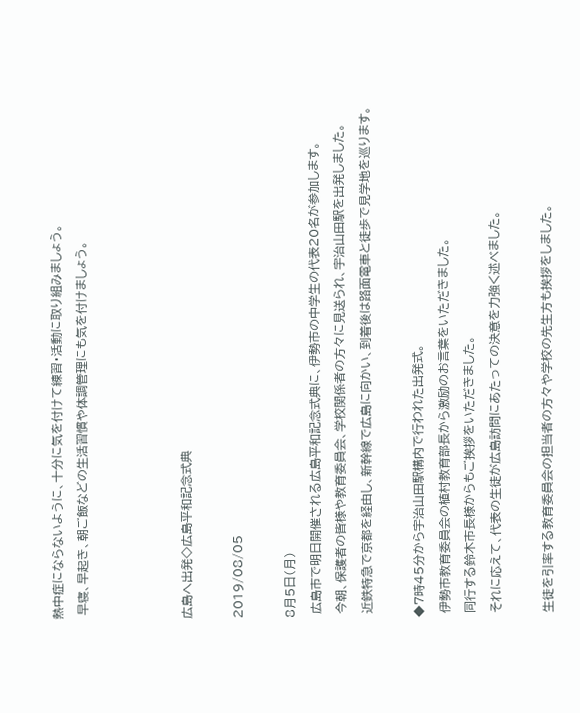熱中症にならないように、十分に気を付けて練習・活動に取り組みましょう。
 早寝、早起き、朝ご飯などの生活習慣や体調管理にも気を付けましょう。



広島へ出発◇広島平和記念式典

2019/08/05

8月5日(月)
 広島市で明日開催される広島平和記念式典に、伊勢市の中学生の代表20名が参加します。
 今朝、保護者の皆様や教育委員会、学校関係者の方々に見送られ、宇治山田駅を出発しました。
 近鉄特急で京都を経由し、新幹線で広島に向かい、到着後は路面電車と徒歩で見学地を巡ります。

◆7時45分から宇治山田駅構内で行われた出発式。
 伊勢市教育委員会の植村教育部長から激励のお言葉をいただきました。
 同行する鈴木市長様からもご挨拶をいただきました。
 それに応えて、代表の生徒が広島訪問にあたっての決意を力強く述べました。

 生徒を引率する教育委員会の担当者の方々や学校の先生方も挨拶をしました。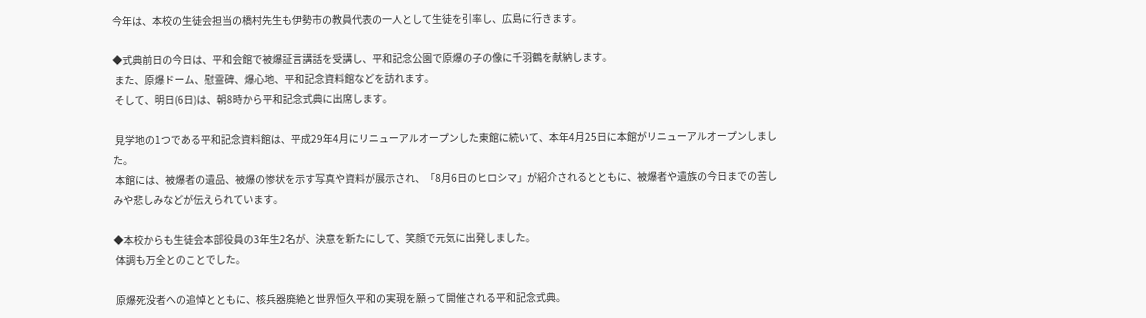今年は、本校の生徒会担当の橋村先生も伊勢市の教員代表の一人として生徒を引率し、広島に行きます。

◆式典前日の今日は、平和会館で被爆証言講話を受講し、平和記念公園で原爆の子の像に千羽鶴を献納します。
 また、原爆ドーム、慰霊碑、爆心地、平和記念資料館などを訪れます。
 そして、明日(6日)は、朝8時から平和記念式典に出席します。

 見学地の1つである平和記念資料館は、平成29年4月にリニューアルオープンした東館に続いて、本年4月25日に本館がリニューアルオープンしました。
 本館には、被爆者の遺品、被爆の惨状を示す写真や資料が展示され、「8月6日のヒロシマ」が紹介されるとともに、被爆者や遺族の今日までの苦しみや悲しみなどが伝えられています。

◆本校からも生徒会本部役員の3年生2名が、決意を新たにして、笑顔で元気に出発しました。
 体調も万全とのことでした。

 原爆死没者への追悼とともに、核兵器廃絶と世界恒久平和の実現を願って開催される平和記念式典。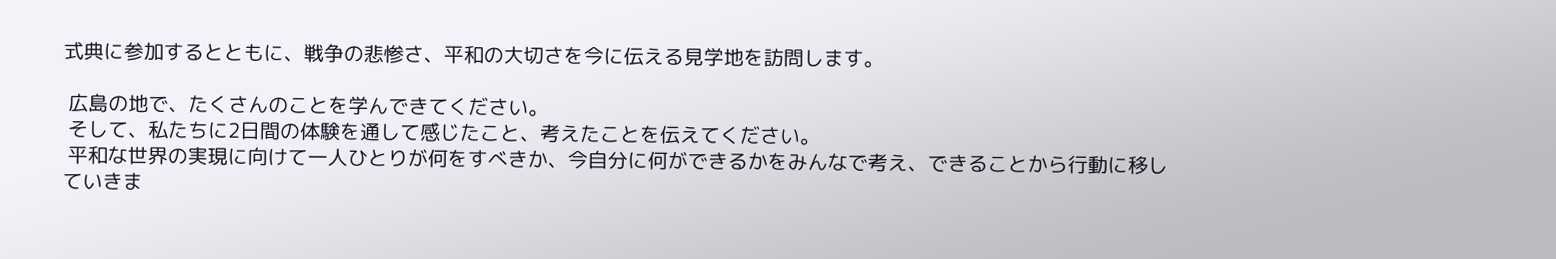式典に参加するとともに、戦争の悲惨さ、平和の大切さを今に伝える見学地を訪問します。

 広島の地で、たくさんのことを学んできてください。
 そして、私たちに2日間の体験を通して感じたこと、考えたことを伝えてください。
 平和な世界の実現に向けて一人ひとりが何をすべきか、今自分に何ができるかをみんなで考え、できることから行動に移していきま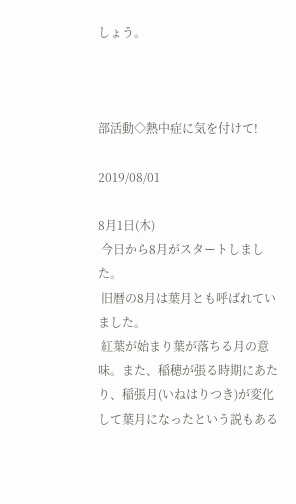しょう。



部活動◇熱中症に気を付けて!

2019/08/01

8月1日(木)
 今日から8月がスタートしました。
 旧暦の8月は葉月とも呼ばれていました。
 紅葉が始まり葉が落ちる月の意味。また、稲穂が張る時期にあたり、稲張月(いねはりつき)が変化して葉月になったという説もある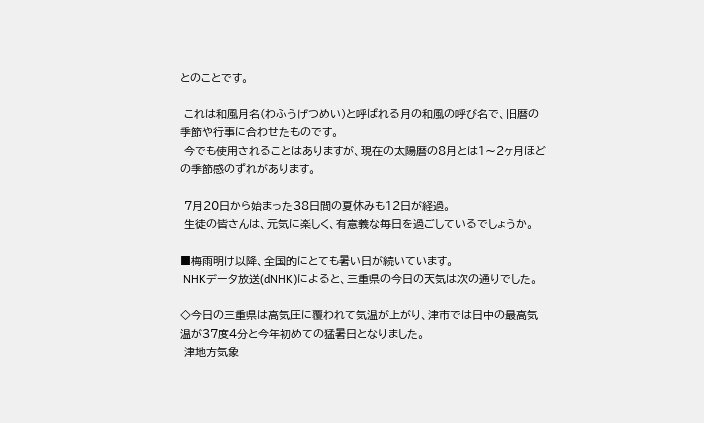とのことです。

 これは和風月名(わふうげつめい)と呼ばれる月の和風の呼び名で、旧暦の季節や行事に合わせたものです。
 今でも使用されることはありますが、現在の太陽暦の8月とは1〜2ヶ月ほどの季節感のずれがあります。

 7月20日から始まった38日間の夏休みも12日が経過。
 生徒の皆さんは、元気に楽しく、有意義な毎日を過ごしているでしょうか。

■梅雨明け以降、全国的にとても暑い日が続いています。
 NHKデータ放送(dNHK)によると、三重県の今日の天気は次の通りでした。

◇今日の三重県は高気圧に覆われて気温が上がり、津市では日中の最高気温が37度4分と今年初めての猛暑日となりました。
 津地方気象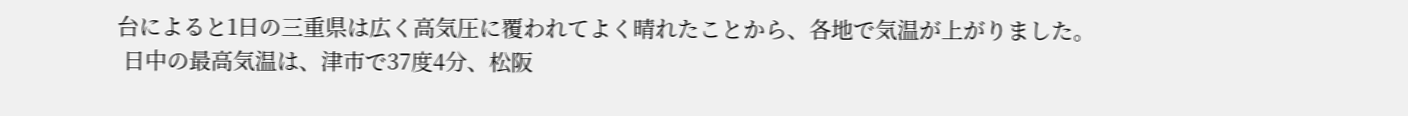台によると1日の三重県は広く高気圧に覆われてよく晴れたことから、各地で気温が上がりました。
 日中の最高気温は、津市で37度4分、松阪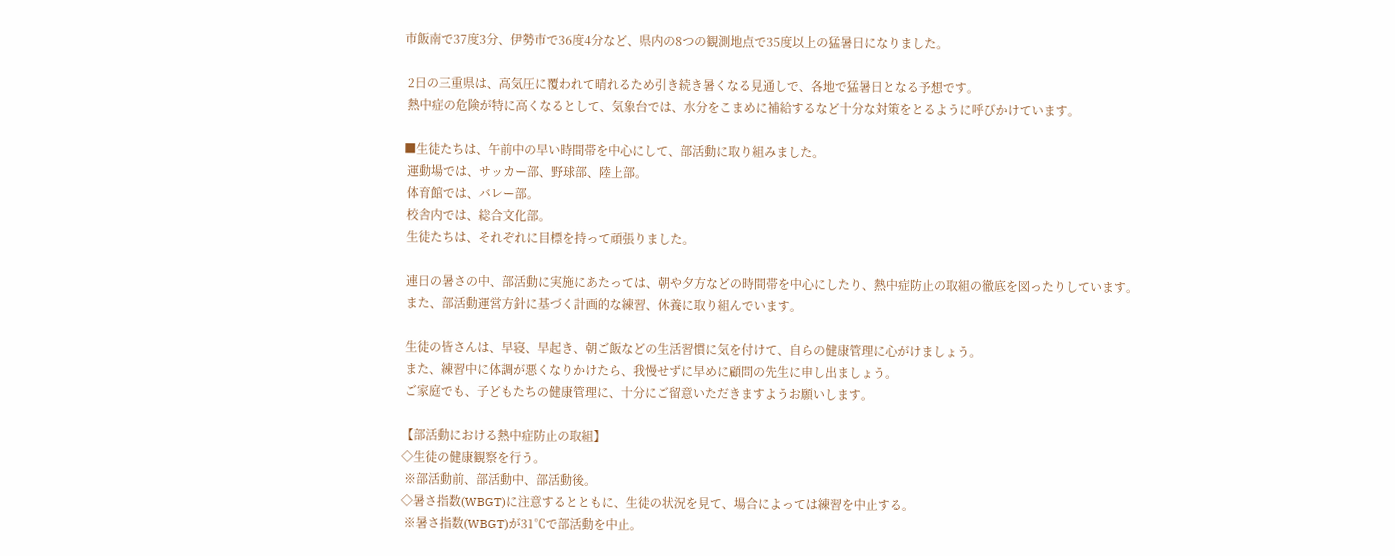市飯南で37度3分、伊勢市で36度4分など、県内の8つの観測地点で35度以上の猛暑日になりました。

 2日の三重県は、高気圧に覆われて晴れるため引き続き暑くなる見通しで、各地で猛暑日となる予想です。
 熱中症の危険が特に高くなるとして、気象台では、水分をこまめに補給するなど十分な対策をとるように呼びかけています。

■生徒たちは、午前中の早い時間帯を中心にして、部活動に取り組みました。
 運動場では、サッカー部、野球部、陸上部。
 体育館では、バレー部。
 校舎内では、総合文化部。
 生徒たちは、それぞれに目標を持って頑張りました。

 連日の暑さの中、部活動に実施にあたっては、朝や夕方などの時間帯を中心にしたり、熱中症防止の取組の徹底を図ったりしています。
 また、部活動運営方針に基づく計画的な練習、休養に取り組んでいます。

 生徒の皆さんは、早寝、早起き、朝ご飯などの生活習慣に気を付けて、自らの健康管理に心がけましょう。
 また、練習中に体調が悪くなりかけたら、我慢せずに早めに顧問の先生に申し出ましょう。
 ご家庭でも、子どもたちの健康管理に、十分にご留意いただきますようお願いします。

【部活動における熱中症防止の取組】
◇生徒の健康観察を行う。
 ※部活動前、部活動中、部活動後。
◇暑さ指数(WBGT)に注意するとともに、生徒の状況を見て、場合によっては練習を中止する。
 ※暑さ指数(WBGT)が31℃で部活動を中止。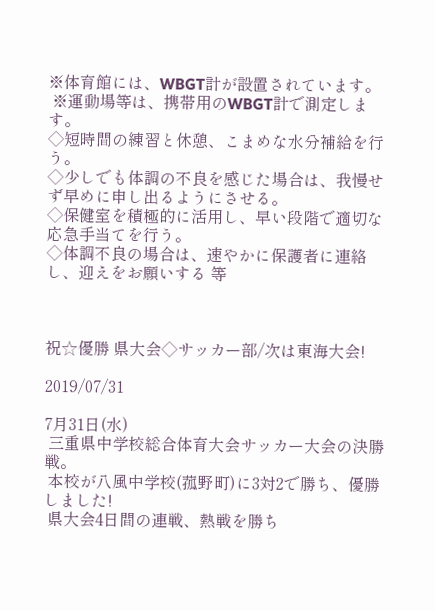※体育館には、WBGT計が設置されています。
 ※運動場等は、携帯用のWBGT計で測定します。
◇短時間の練習と休憩、こまめな水分補給を行う。
◇少しでも体調の不良を感じた場合は、我慢せず早めに申し出るようにさせる。
◇保健室を積極的に活用し、早い段階で適切な応急手当てを行う。
◇体調不良の場合は、速やかに保護者に連絡し、迎えをお願いする 等



祝☆優勝 県大会◇サッカー部/次は東海大会!

2019/07/31

7月31日(水)
 三重県中学校総合体育大会サッカー大会の決勝戦。
 本校が八風中学校(菰野町)に3対2で勝ち、優勝しました!
 県大会4日間の連戦、熱戦を勝ち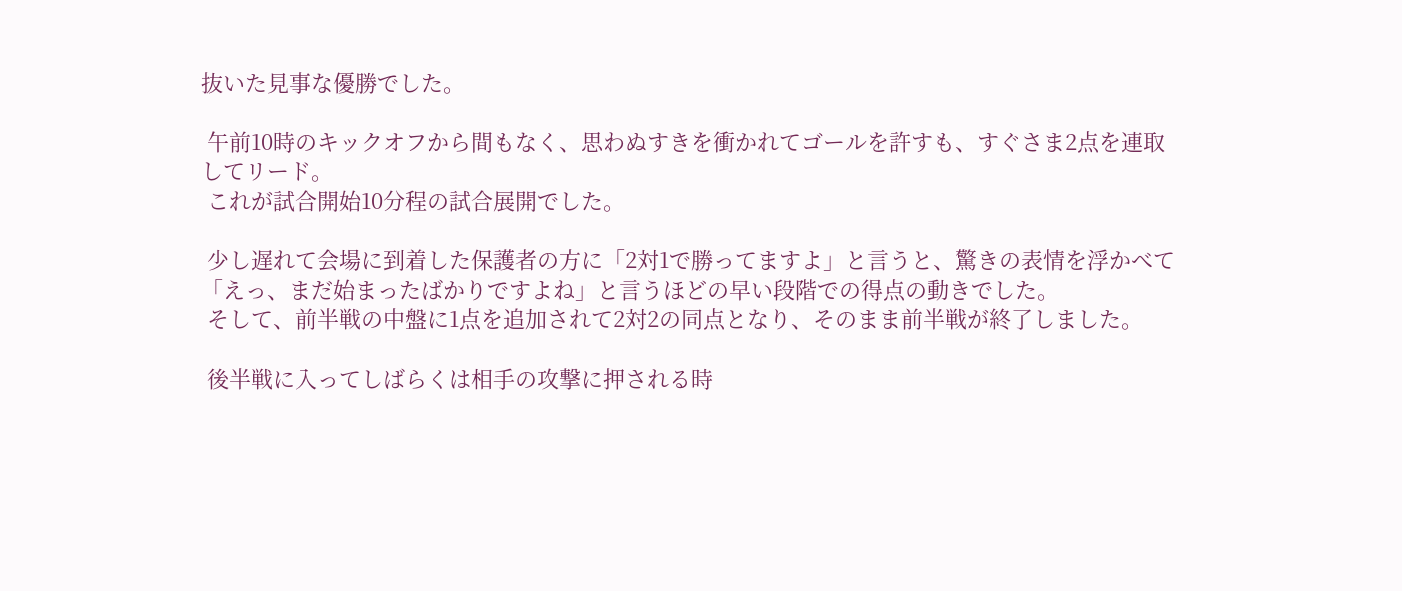抜いた見事な優勝でした。

 午前10時のキックオフから間もなく、思わぬすきを衝かれてゴールを許すも、すぐさま2点を連取してリード。
 これが試合開始10分程の試合展開でした。

 少し遅れて会場に到着した保護者の方に「2対1で勝ってますよ」と言うと、驚きの表情を浮かべて「えっ、まだ始まったばかりですよね」と言うほどの早い段階での得点の動きでした。
 そして、前半戦の中盤に1点を追加されて2対2の同点となり、そのまま前半戦が終了しました。

 後半戦に入ってしばらくは相手の攻撃に押される時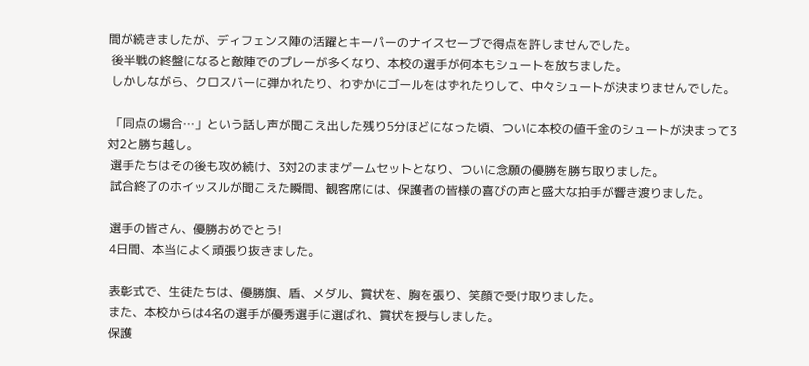間が続きましたが、ディフェンス陣の活躍とキーパーのナイスセーブで得点を許しませんでした。
 後半戦の終盤になると敵陣でのプレーが多くなり、本校の選手が何本もシュートを放ちました。
 しかしながら、クロスバーに弾かれたり、わずかにゴールをはずれたりして、中々シュートが決まりませんでした。

 「同点の場合…」という話し声が聞こえ出した残り5分ほどになった頃、ついに本校の値千金のシュートが決まって3対2と勝ち越し。
 選手たちはその後も攻め続け、3対2のままゲームセットとなり、ついに念願の優勝を勝ち取りました。
 試合終了のホイッスルが聞こえた瞬間、観客席には、保護者の皆様の喜びの声と盛大な拍手が響き渡りました。

 選手の皆さん、優勝おめでとう!
 4日間、本当によく頑張り抜きました。

 表彰式で、生徒たちは、優勝旗、盾、メダル、賞状を、胸を張り、笑顔で受け取りました。
 また、本校からは4名の選手が優秀選手に選ばれ、賞状を授与しました。
 保護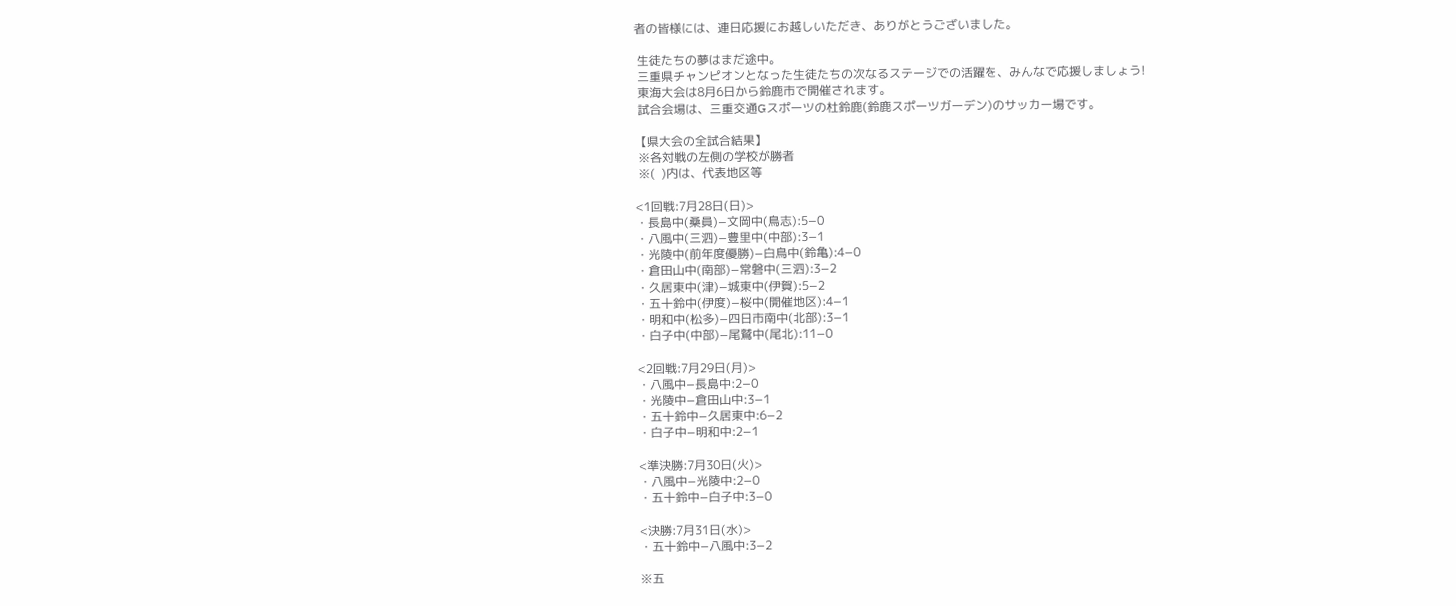者の皆様には、連日応援にお越しいただき、ありがとうございました。

 生徒たちの夢はまだ途中。
 三重県チャンピオンとなった生徒たちの次なるステージでの活躍を、みんなで応援しましょう!
 東海大会は8月6日から鈴鹿市で開催されます。
 試合会場は、三重交通Gスポーツの杜鈴鹿(鈴鹿スポーツガーデン)のサッカー場です。

【県大会の全試合結果】
 ※各対戦の左側の学校が勝者
 ※(  )内は、代表地区等

<1回戦:7月28日(日)>
・長島中(桑員)−文岡中(鳥志):5−0
・八風中(三泗)−豊里中(中部):3−1
・光陵中(前年度優勝)−白鳥中(鈴亀):4−0
・倉田山中(南部)−常磐中(三泗):3−2
・久居東中(津)−城東中(伊賀):5−2
・五十鈴中(伊度)−桜中(開催地区):4−1
・明和中(松多)−四日市南中(北部):3−1
・白子中(中部)−尾鷲中(尾北):11−0

<2回戦:7月29日(月)>
・八風中−長島中:2−0
・光陵中−倉田山中:3−1
・五十鈴中−久居東中:6−2
・白子中−明和中:2−1

<準決勝:7月30日(火)>
・八風中−光陵中:2−0
・五十鈴中−白子中:3−0

<決勝:7月31日(水)>
・五十鈴中−八風中:3−2

※五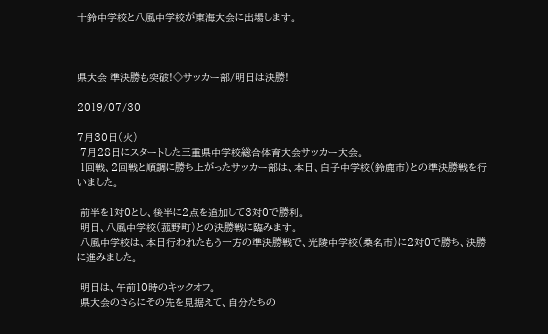十鈴中学校と八風中学校が東海大会に出場します。



県大会 準決勝も突破!◇サッカー部/明日は決勝!

2019/07/30

7月30日(火)
 7月28日にスタートした三重県中学校総合体育大会サッカー大会。
 1回戦、2回戦と順調に勝ち上がったサッカー部は、本日、白子中学校(鈴鹿市)との準決勝戦を行いました。

 前半を1対0とし、後半に2点を追加して3対0で勝利。
 明日、八風中学校(菰野町)との決勝戦に臨みます。
 八風中学校は、本日行われたもう一方の準決勝戦で、光陵中学校(桑名市)に2対0で勝ち、決勝に進みました。

 明日は、午前10時のキックオフ。
 県大会のさらにその先を見据えて、自分たちの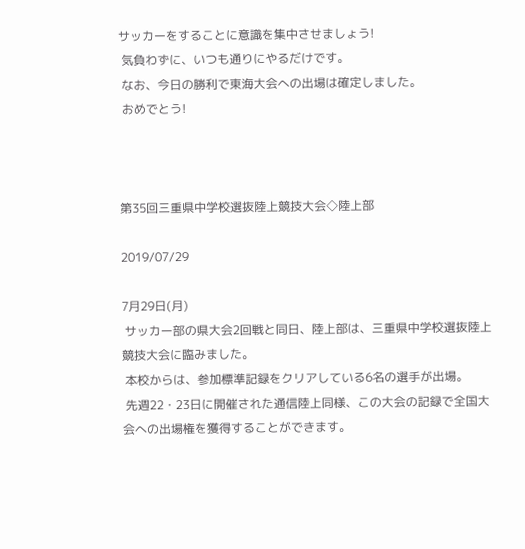サッカーをすることに意識を集中させましょう!
 気負わずに、いつも通りにやるだけです。
 なお、今日の勝利で東海大会への出場は確定しました。
 おめでとう!



第35回三重県中学校選抜陸上競技大会◇陸上部

2019/07/29

7月29日(月)
 サッカー部の県大会2回戦と同日、陸上部は、三重県中学校選抜陸上競技大会に臨みました。
 本校からは、参加標準記録をクリアしている6名の選手が出場。
 先週22・23日に開催された通信陸上同様、この大会の記録で全国大会への出場権を獲得することができます。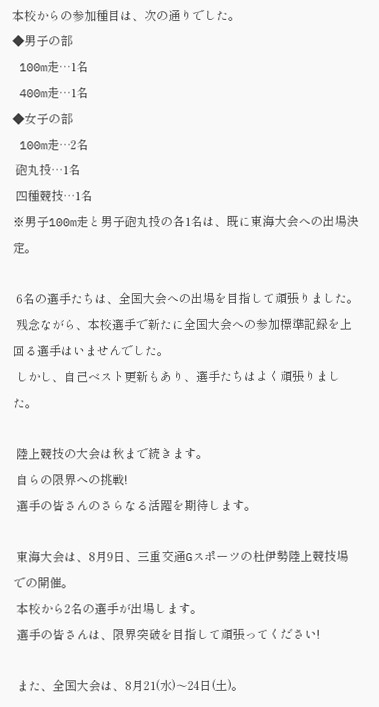本校からの参加種目は、次の通りでした。
◆男子の部
 100m走…1名
 400m走…1名
◆女子の部
 100m走…2名
 砲丸投…1名
 四種競技…1名
※男子100m走と男子砲丸投の各1名は、既に東海大会への出場決定。

 6名の選手たちは、全国大会への出場を目指して頑張りました。
 残念ながら、本校選手で新たに全国大会への参加標準記録を上回る選手はいませんでした。
 しかし、自己ベスト更新もあり、選手たちはよく頑張りました。

 陸上競技の大会は秋まで続きます。
 自らの限界への挑戦!
 選手の皆さんのさらなる活躍を期待します。

 東海大会は、8月9日、三重交通Gスポーツの杜伊勢陸上競技場での開催。
 本校から2名の選手が出場します。
 選手の皆さんは、限界突破を目指して頑張ってください!

 また、全国大会は、8月21(水)〜24日(土)。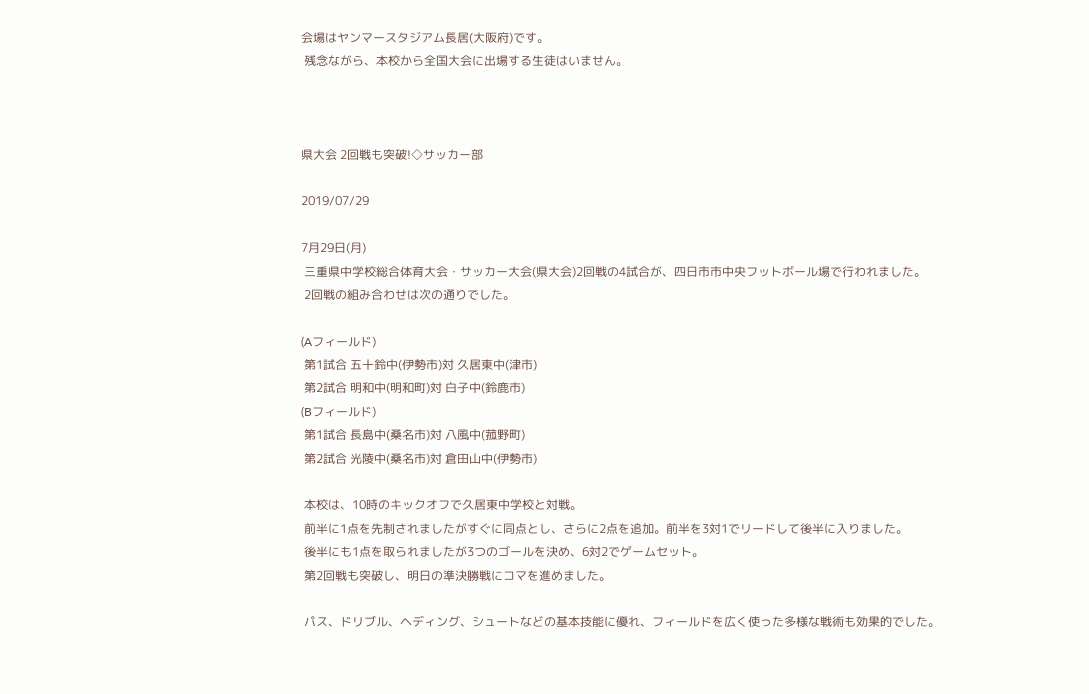会場はヤンマースタジアム長居(大阪府)です。
 残念ながら、本校から全国大会に出場する生徒はいません。



県大会 2回戦も突破!◇サッカー部

2019/07/29

7月29日(月)
 三重県中学校総合体育大会・サッカー大会(県大会)2回戦の4試合が、四日市市中央フットボール場で行われました。
 2回戦の組み合わせは次の通りでした。

(Aフィールド)
 第1試合 五十鈴中(伊勢市)対 久居東中(津市)
 第2試合 明和中(明和町)対 白子中(鈴鹿市)
(Bフィールド)
 第1試合 長島中(桑名市)対 八風中(菰野町)
 第2試合 光陵中(桑名市)対 倉田山中(伊勢市)

 本校は、10時のキックオフで久居東中学校と対戦。
 前半に1点を先制されましたがすぐに同点とし、さらに2点を追加。前半を3対1でリードして後半に入りました。
 後半にも1点を取られましたが3つのゴールを決め、6対2でゲームセット。
 第2回戦も突破し、明日の準決勝戦にコマを進めました。

 パス、ドリブル、ヘディング、シュートなどの基本技能に優れ、フィールドを広く使った多様な戦術も効果的でした。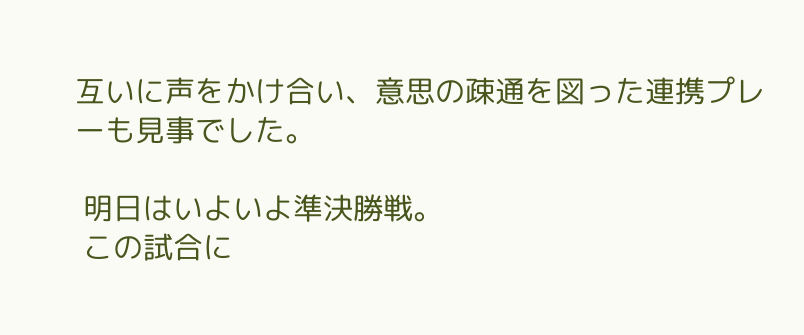互いに声をかけ合い、意思の疎通を図った連携プレーも見事でした。

 明日はいよいよ準決勝戦。
 この試合に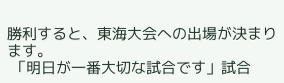勝利すると、東海大会への出場が決まります。
 「明日が一番大切な試合です」試合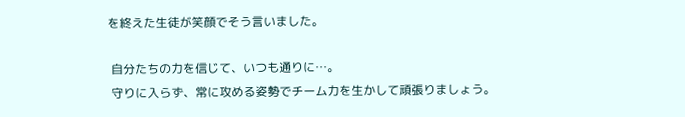を終えた生徒が笑顔でそう言いました。

 自分たちの力を信じて、いつも通りに…。
 守りに入らず、常に攻める姿勢でチーム力を生かして頑張りましょう。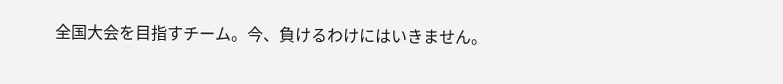全国大会を目指すチーム。今、負けるわけにはいきません。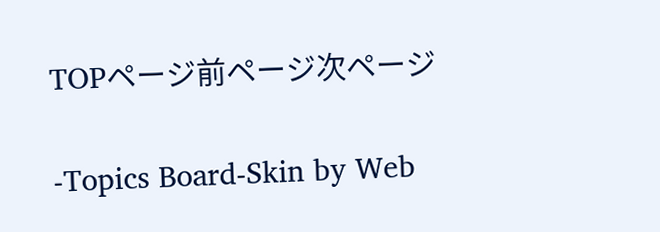TOPページ前ページ次ページ

-Topics Board-Skin by Web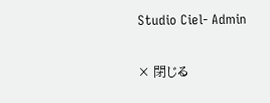Studio Ciel- Admin

× 閉じる